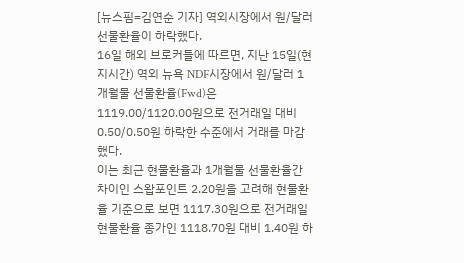[뉴스핌=김연순 기자] 역외시장에서 원/달러 선물환율이 하락했다.
16일 해외 브로커들에 따르면, 지난 15일(현지시간) 역외 뉴욕 NDF시장에서 원/달러 1개월물 선물환율(Fwd)은 1119.00/1120.00원으로 전거래일 대비 0.50/0.50원 하락한 수준에서 거래를 마감했다.
이는 최근 현물환율과 1개월물 선물환율간 차이인 스왑포인트 2.20원을 고려해 현물환율 기준으로 보면 1117.30원으로 전거래일 현물환율 종가인 1118.70원 대비 1.40원 하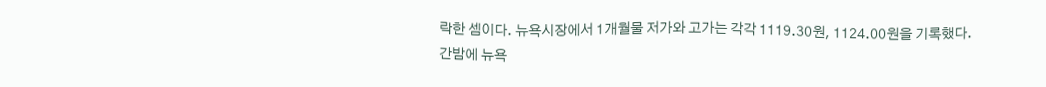락한 셈이다. 뉴욕시장에서 1개월물 저가와 고가는 각각 1119.30원, 1124.00원을 기록했다.
간밤에 뉴욕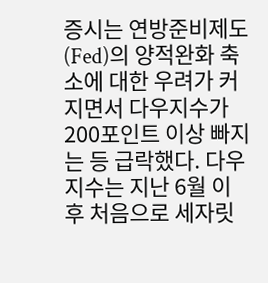증시는 연방준비제도(Fed)의 양적완화 축소에 대한 우려가 커지면서 다우지수가 200포인트 이상 빠지는 등 급락했다. 다우지수는 지난 6월 이후 처음으로 세자릿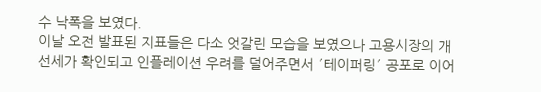수 낙폭을 보였다.
이날 오전 발표된 지표들은 다소 엇갈린 모습을 보였으나 고용시장의 개선세가 확인되고 인플레이션 우려를 덜어주면서 ′테이퍼링′ 공포로 이어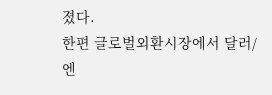졌다.
한편 글로벌외환시장에서 달러/엔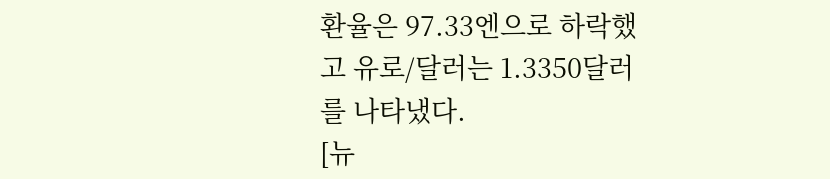환율은 97.33엔으로 하락했고 유로/달러는 1.3350달러를 나타냈다.
[뉴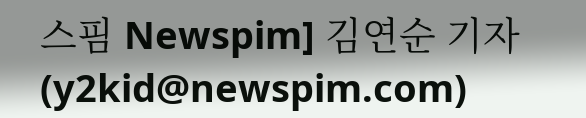스핌 Newspim] 김연순 기자 (y2kid@newspim.com)